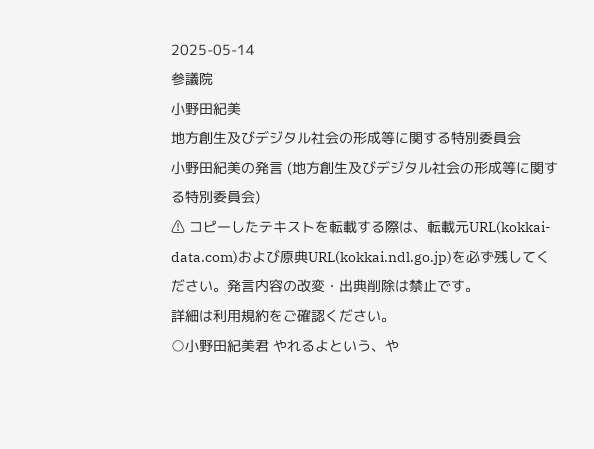2025-05-14
参議院
小野田紀美
地方創生及びデジタル社会の形成等に関する特別委員会
小野田紀美の発言 (地方創生及びデジタル社会の形成等に関する特別委員会)
⚠ コピーしたテキストを転載する際は、転載元URL(kokkai-data.com)および原典URL(kokkai.ndl.go.jp)を必ず残してください。発言内容の改変・出典削除は禁止です。
詳細は利用規約をご確認ください。
○小野田紀美君 やれるよという、や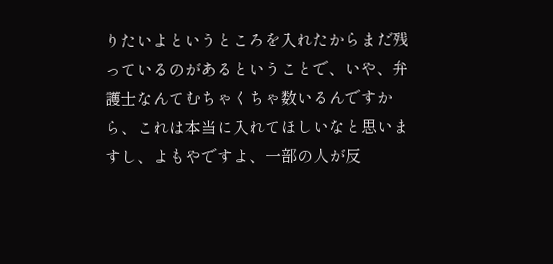りたいよというところを入れたからまだ残っているのがあるということで、いや、弁護士なんてむちゃくちゃ数いるんですから、これは本当に入れてほしいなと思いますし、よもやですよ、一部の人が反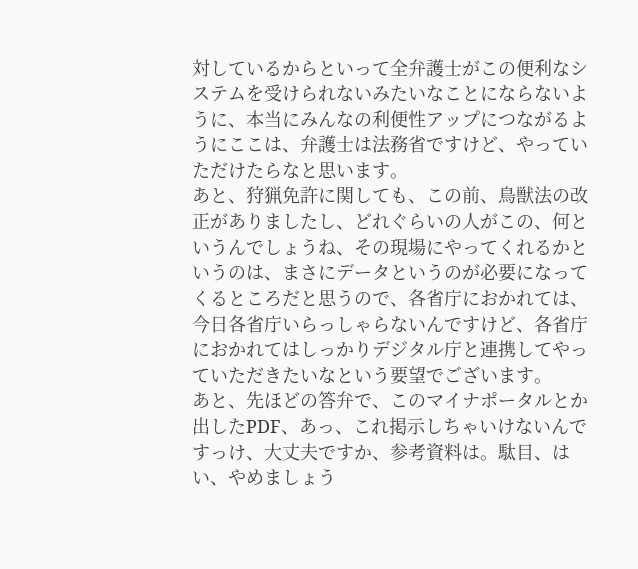対しているからといって全弁護士がこの便利なシステムを受けられないみたいなことにならないように、本当にみんなの利便性アップにつながるようにここは、弁護士は法務省ですけど、やっていただけたらなと思います。
あと、狩猟免許に関しても、この前、鳥獣法の改正がありましたし、どれぐらいの人がこの、何というんでしょうね、その現場にやってくれるかというのは、まさにデータというのが必要になってくるところだと思うので、各省庁におかれては、今日各省庁いらっしゃらないんですけど、各省庁におかれてはしっかりデジタル庁と連携してやっていただきたいなという要望でございます。
あと、先ほどの答弁で、このマイナポータルとか出したPDF、あっ、これ掲示しちゃいけないんですっけ、大丈夫ですか、参考資料は。駄目、はい、やめましょう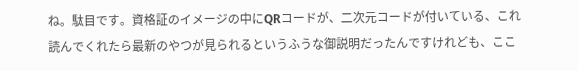ね。駄目です。資格証のイメージの中にQRコードが、二次元コードが付いている、これ読んでくれたら最新のやつが見られるというふうな御説明だったんですけれども、ここ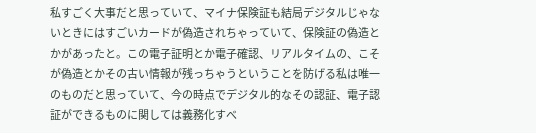私すごく大事だと思っていて、マイナ保険証も結局デジタルじゃないときにはすごいカードが偽造されちゃっていて、保険証の偽造とかがあったと。この電子証明とか電子確認、リアルタイムの、こそが偽造とかその古い情報が残っちゃうということを防げる私は唯一のものだと思っていて、今の時点でデジタル的なその認証、電子認証ができるものに関しては義務化すべ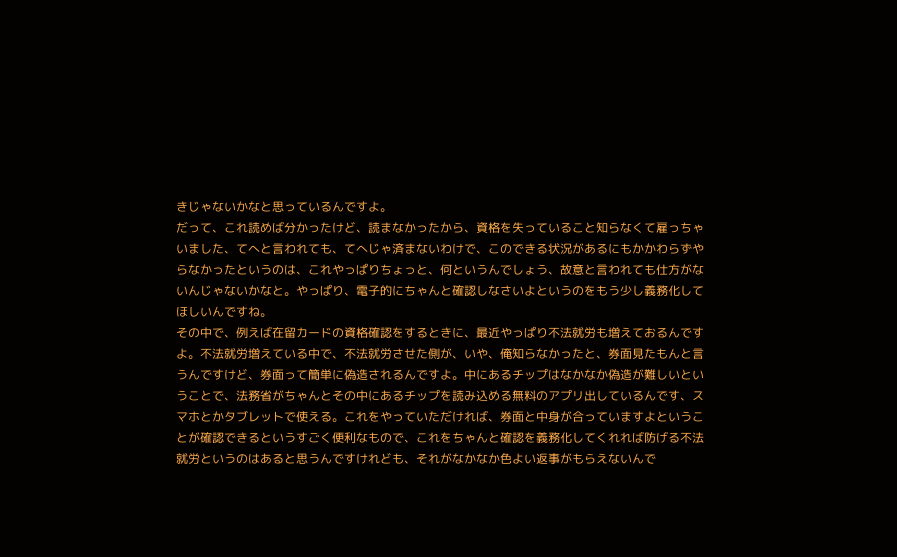きじゃないかなと思っているんですよ。
だって、これ読めば分かったけど、読まなかったから、資格を失っていること知らなくて雇っちゃいました、てへと言われても、てへじゃ済まないわけで、このできる状況があるにもかかわらずやらなかったというのは、これやっぱりちょっと、何というんでしょう、故意と言われても仕方がないんじゃないかなと。やっぱり、電子的にちゃんと確認しなさいよというのをもう少し義務化してほしいんですね。
その中で、例えば在留カードの資格確認をするときに、最近やっぱり不法就労も増えておるんですよ。不法就労増えている中で、不法就労させた側が、いや、俺知らなかったと、券面見たもんと言うんですけど、券面って簡単に偽造されるんですよ。中にあるチップはなかなか偽造が難しいということで、法務省がちゃんとその中にあるチップを読み込める無料のアプリ出しているんです、スマホとかタブレットで使える。これをやっていただければ、券面と中身が合っていますよということが確認できるというすごく便利なもので、これをちゃんと確認を義務化してくれれば防げる不法就労というのはあると思うんですけれども、それがなかなか色よい返事がもらえないんで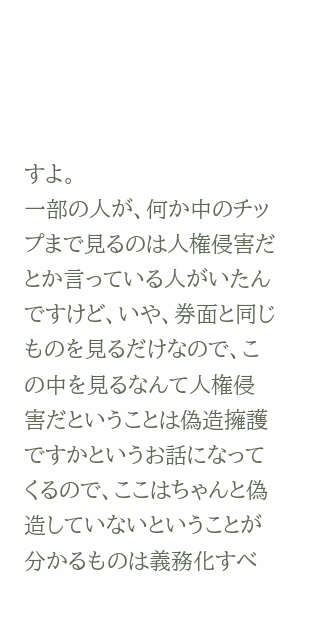すよ。
一部の人が、何か中のチップまで見るのは人権侵害だとか言っている人がいたんですけど、いや、券面と同じものを見るだけなので、この中を見るなんて人権侵害だということは偽造擁護ですかというお話になってくるので、ここはちゃんと偽造していないということが分かるものは義務化すべ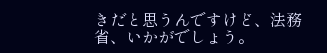きだと思うんですけど、法務省、いかがでしょう。